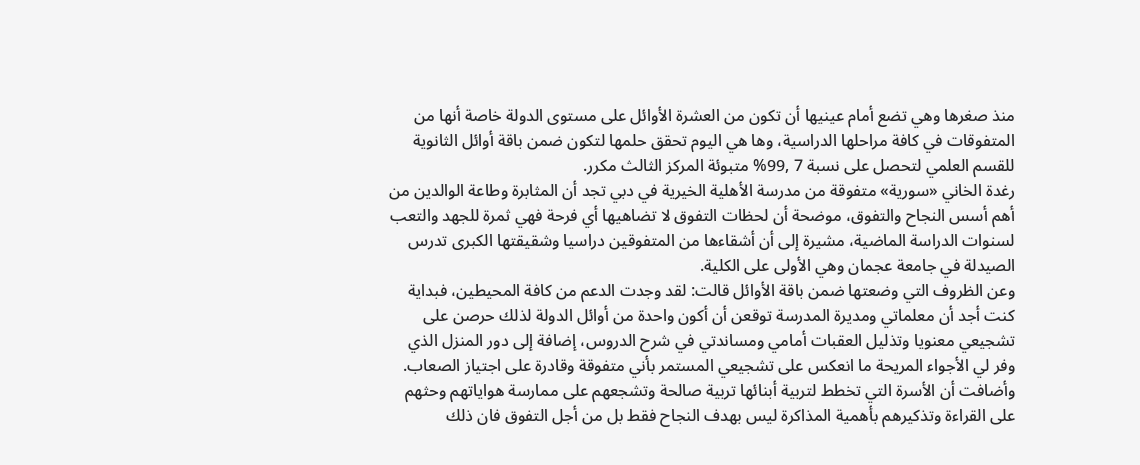منذ صغرها وهي تضع أمام عينيها أن تكون من العشرة الأوائل على مستوى الدولة خاصة أنها من المتفوقات في كافة مراحلها الدراسية، وها هي اليوم تحقق حلمها لتكون ضمن باقة أوائل الثانوية للقسم العلمي لتحصل على نسبة 7 ,99% متبوئة المركز الثالث مكرر.
رغدة الخاني «سورية» متفوقة من مدرسة الأهلية الخيرية في دبي تجد أن المثابرة وطاعة الوالدين من أهم أسس النجاح والتفوق، موضحة أن لحظات التفوق لا تضاهيها أي فرحة فهي ثمرة للجهد والتعب لسنوات الدراسة الماضية، مشيرة إلى أن أشقاءها من المتفوقين دراسيا وشقيقتها الكبرى تدرس الصيدلة في جامعة عجمان وهي الأولى على الكلية.
وعن الظروف التي وضعتها ضمن باقة الأوائل قالت: لقد وجدت الدعم من كافة المحيطين، فبداية كنت أجد أن معلماتي ومديرة المدرسة توقعن أن أكون واحدة من أوائل الدولة لذلك حرصن على تشجيعي معنويا وتذليل العقبات أمامي ومساندتي في شرح الدروس، إضافة إلى دور المنزل الذي وفر لي الأجواء المريحة ما انعكس على تشجيعي المستمر بأني متفوقة وقادرة على اجتياز الصعاب.
وأضافت أن الأسرة التي تخطط لتربية أبنائها تربية صالحة وتشجعهم على ممارسة هواياتهم وحثهم على القراءة وتذكيرهم بأهمية المذاكرة ليس بهدف النجاح فقط بل من أجل التفوق فان ذلك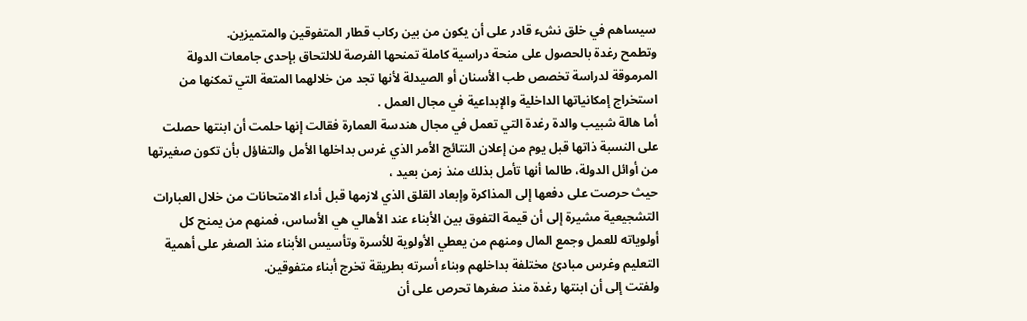سيساهم في خلق نشء قادر على أن يكون من بين ركاب قطار المتفوقين والمتميزين.
وتطمح رغدة بالحصول على منحة دراسية كاملة تمنحها الفرصة للالتحاق بإحدى جامعات الدولة المرموقة لدراسة تخصص طب الأسنان أو الصيدلة لأنها تجد من خلالهما المتعة التي تمكنها من استخراج إمكانياتها الداخلية والإبداعية في مجال العمل .
أما هالة شبيب والدة رغدة التي تعمل في مجال هندسة العمارة فقالت إنها حلمت أن ابنتها حصلت على النسبة ذاتها قبل يوم من إعلان النتائج الأمر الذي غرس بداخلها الأمل والتفاؤل بأن تكون صغيرتها من أوائل الدولة، طالما أنها تأمل بذلك منذ زمن بعيد ،
حيث حرصت على دفعها إلى المذاكرة وإبعاد القلق الذي لازمها قبل أداء الامتحانات من خلال العبارات التشجيعية مشيرة إلى أن قيمة التفوق بين الأبناء عند الأهالي هي الأساس، فمنهم من يمنح كل أولوياته للعمل وجمع المال ومنهم من يعطي الأولوية للأسرة وتأسيس الأبناء منذ الصغر على أهمية التعليم وغرس مبادئ مختلفة بداخلهم وبناء أسرته بطريقة تخرج أبناء متفوقين.
ولفتت إلى أن ابنتها رغدة منذ صغرها تحرص على أن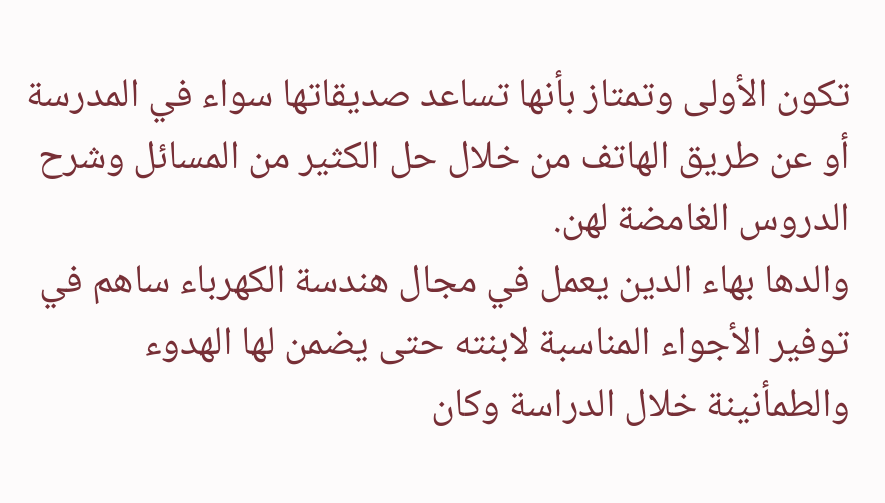تكون الأولى وتمتاز بأنها تساعد صديقاتها سواء في المدرسة أو عن طريق الهاتف من خلال حل الكثير من المسائل وشرح الدروس الغامضة لهن.
والدها بهاء الدين يعمل في مجال هندسة الكهرباء ساهم في توفير الأجواء المناسبة لابنته حتى يضمن لها الهدوء والطمأنينة خلال الدراسة وكان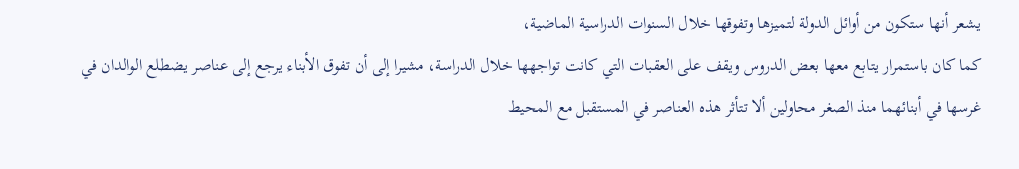يشعر أنها ستكون من أوائل الدولة لتميزها وتفوقها خلال السنوات الدراسية الماضية،
كما كان باستمرار يتابع معها بعض الدروس ويقف على العقبات التي كانت تواجهها خلال الدراسة، مشيرا إلى أن تفوق الأبناء يرجع إلى عناصر يضطلع الوالدان في غرسها في أبنائهما منذ الصغر محاولين ألا تتأثر هذه العناصر في المستقبل مع المحيط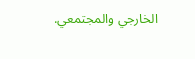الخارجي والمجتمعي.